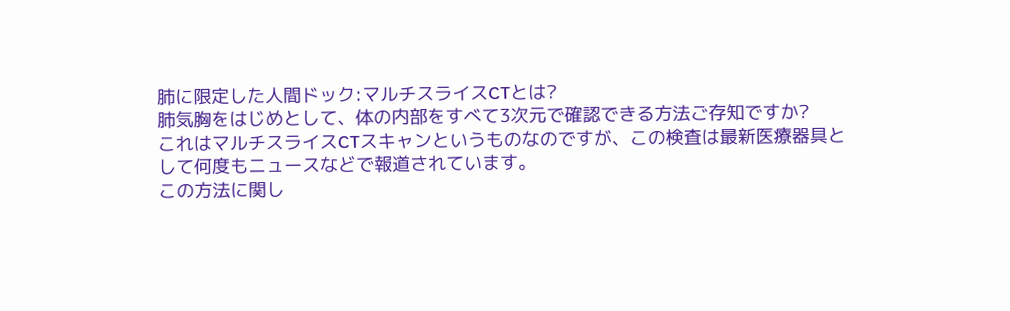肺に限定した人間ドック:マルチスライスCTとは?
肺気胸をはじめとして、体の内部をすべて3次元で確認できる方法ご存知ですか?
これはマルチスライスCTスキャンというものなのですが、この検査は最新医療器具として何度もニュースなどで報道されています。
この方法に関し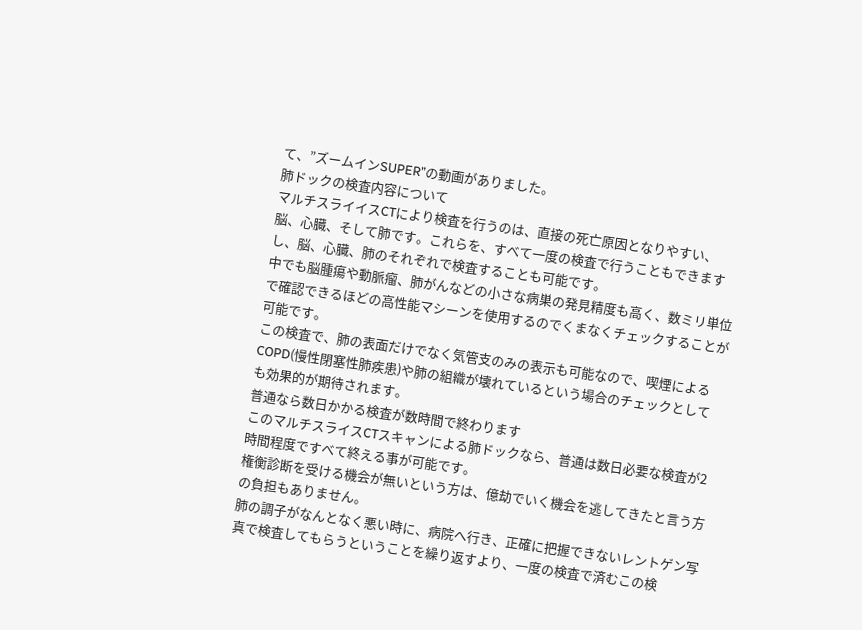て、”ズームインSUPER”の動画がありました。
肺ドックの検査内容について
マルチスライイスCTにより検査を行うのは、直接の死亡原因となりやすい、脳、心臓、そして肺です。これらを、すべて一度の検査で行うこともできますし、脳、心臓、肺のそれぞれで検査することも可能です。
中でも脳腫瘍や動脈瘤、肺がんなどの小さな病巣の発見精度も高く、数ミリ単位で確認できるほどの高性能マシーンを使用するのでくまなくチェックすることが可能です。
この検査で、肺の表面だけでなく気管支のみの表示も可能なので、喫煙によるCOPD(慢性閉塞性肺疾患)や肺の組織が壊れているという場合のチェックとしても効果的が期待されます。
普通なら数日かかる検査が数時間で終わります
このマルチスライスCTスキャンによる肺ドックなら、普通は数日必要な検査が2時間程度ですべて終える事が可能です。
権衡診断を受ける機会が無いという方は、億劫でいく機会を逃してきたと言う方の負担もありません。
肺の調子がなんとなく悪い時に、病院へ行き、正確に把握できないレントゲン写真で検査してもらうということを繰り返すより、一度の検査で済むこの検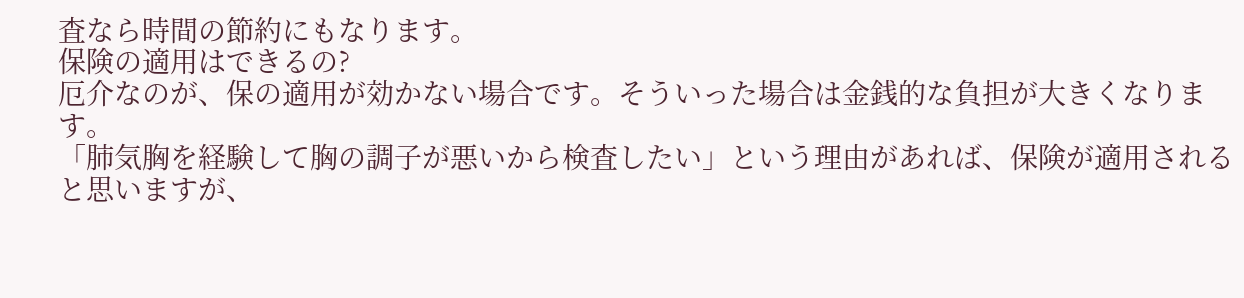査なら時間の節約にもなります。
保険の適用はできるの?
厄介なのが、保の適用が効かない場合です。そういった場合は金銭的な負担が大きくなります。
「肺気胸を経験して胸の調子が悪いから検査したい」という理由があれば、保険が適用されると思いますが、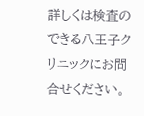詳しくは検査のできる八王子クリニックにお問合せください。